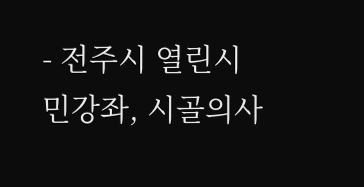- 전주시 열린시민강좌, 시골의사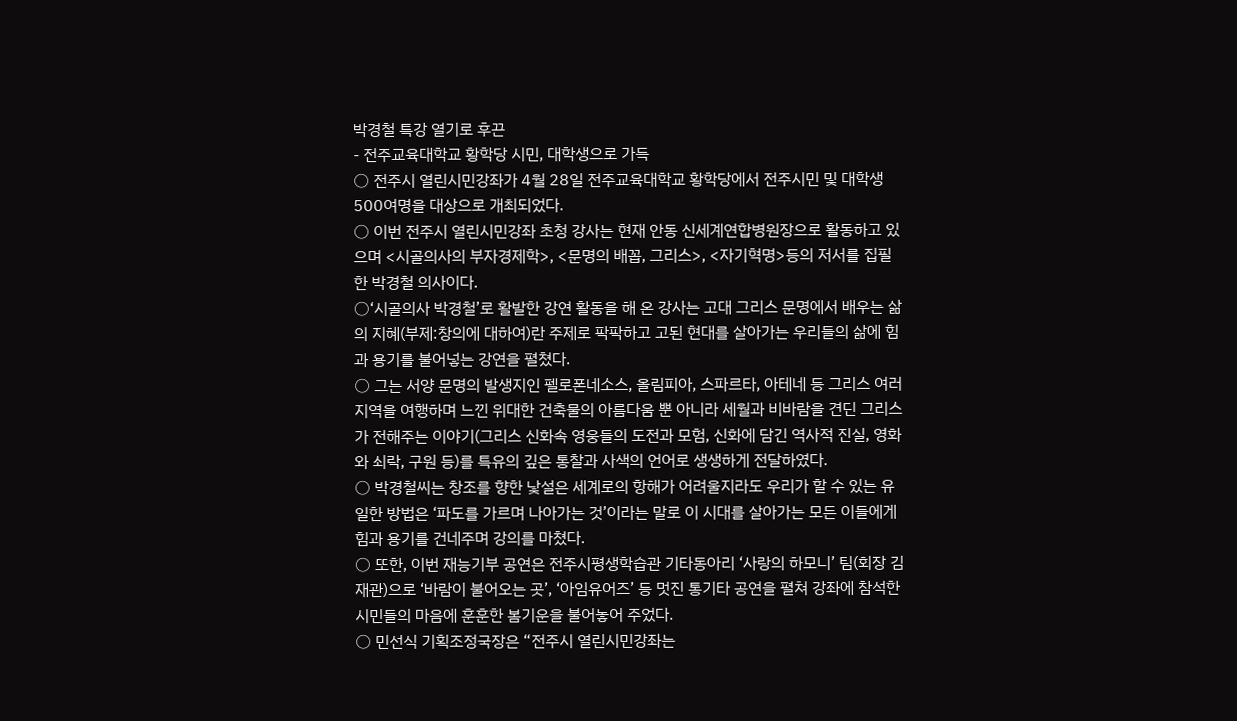박경철 특강 열기로 후끈
- 전주교육대학교 황학당 시민, 대학생으로 가득
○ 전주시 열린시민강좌가 4월 28일 전주교육대학교 황학당에서 전주시민 및 대학생 500여명을 대상으로 개최되었다.
○ 이번 전주시 열린시민강좌 초청 강사는 현재 안동 신세계연합병원장으로 활동하고 있으며 <시골의사의 부자경제학>, <문명의 배꼽, 그리스>, <자기혁명>등의 저서를 집필한 박경철 의사이다.
○‘시골의사 박경철’로 활발한 강연 활동을 해 온 강사는 고대 그리스 문명에서 배우는 삶의 지혜(부제:창의에 대하여)란 주제로 팍팍하고 고된 현대를 살아가는 우리들의 삶에 힘과 용기를 불어넣는 강연을 펼쳤다.
○ 그는 서양 문명의 발생지인 펠로폰네소스, 올림피아, 스파르타, 아테네 등 그리스 여러 지역을 여행하며 느낀 위대한 건축물의 아름다움 뿐 아니라 세월과 비바람을 견딘 그리스가 전해주는 이야기(그리스 신화속 영웅들의 도전과 모험, 신화에 담긴 역사적 진실, 영화와 쇠락, 구원 등)를 특유의 깊은 통찰과 사색의 언어로 생생하게 전달하였다.
○ 박경철씨는 창조를 향한 낯설은 세계로의 항해가 어려울지라도 우리가 할 수 있는 유일한 방법은 ‘파도를 가르며 나아가는 것’이라는 말로 이 시대를 살아가는 모든 이들에게 힘과 용기를 건네주며 강의를 마쳤다.
○ 또한, 이번 재능기부 공연은 전주시평생학습관 기타동아리 ‘사랑의 하모니’ 팀(회장 김재관)으로 ‘바람이 불어오는 곳’, ‘아임유어즈’ 등 멋진 통기타 공연을 펼쳐 강좌에 참석한 시민들의 마음에 훈훈한 봄기운을 불어놓어 주었다.
○ 민선식 기획조정국장은 “전주시 열린시민강좌는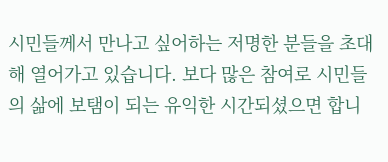시민들께서 만나고 싶어하는 저명한 분들을 초대해 열어가고 있습니다. 보다 많은 참여로 시민들의 삶에 보탬이 되는 유익한 시간되셨으면 합니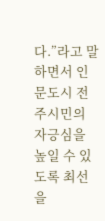다.”라고 말하면서 인문도시 전주시민의 자긍심을 높일 수 있도록 최선을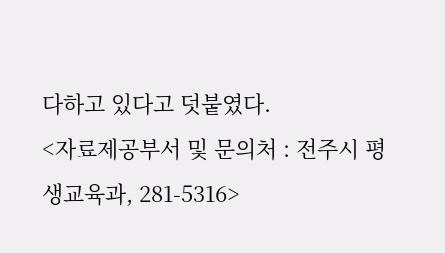다하고 있다고 덧붙였다.
<자료제공부서 및 문의처 : 전주시 평생교육과, 281-5316>